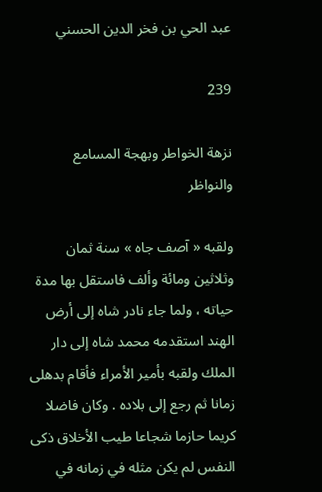عبد الحي بن فخر الدين الحسني

239

نزهة الخواطر وبهجة المسامع والنواظر

ولقبه « آصف جاه » سنة ثمان وثلاثين ومائة وألف فاستقل بها مدة حياته ، ولما جاء نادر شاه إلى أرض الهند استقدمه محمد شاه إلى دار الملك ولقبه بأمير الأمراء فأقام بدهلى زمانا ثم رجع إلى بلاده . وكان فاضلا كريما حازما شجاعا طيب الأخلاق ذكى النفس لم يكن مثله في زمانه في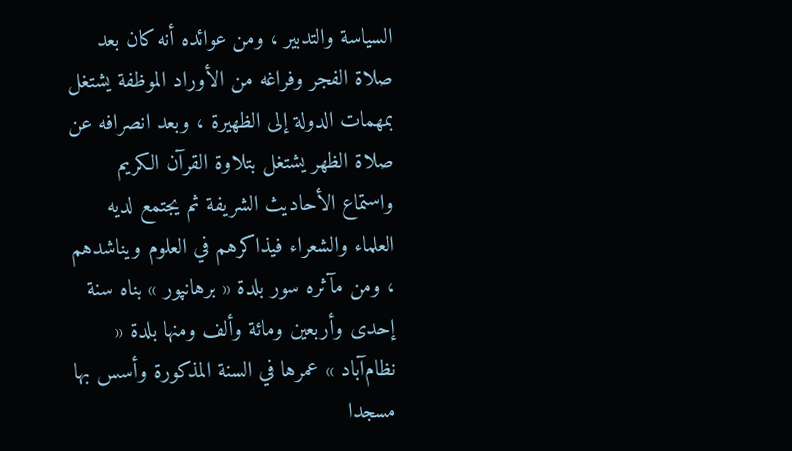السياسة والتدبير ، ومن عوائده أنه كان بعد صلاة الفجر وفراغه من الأوراد الموظفة يشتغل بمهمات الدولة إلى الظهيرة ، وبعد انصرافه عن صلاة الظهر يشتغل بتلاوة القرآن الكريم واستماع الأحاديث الشريفة ثم يجتمع لديه العلماء والشعراء فيذاكرهم في العلوم ويناشدهم ، ومن مآثره سور بلدة « برهانپور » بناه سنة إحدى وأربعين ومائة وألف ومنها بلدة « نظام‌آباد » عمرها في السنة المذكورة وأسس بها مسجدا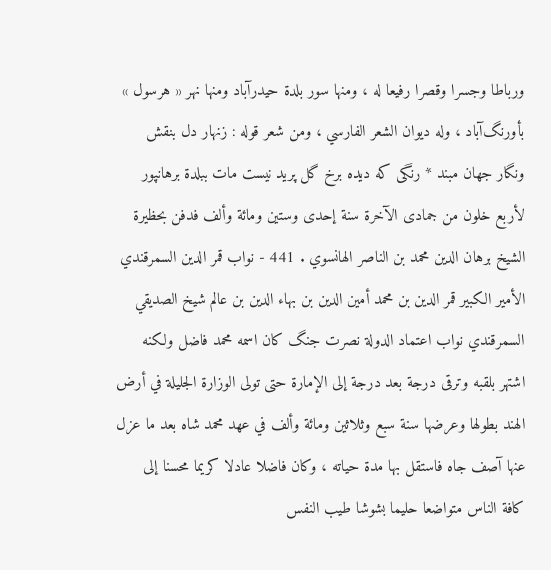ورباطا وجسرا وقصرا رفيعا له ، ومنها سور بلدة حيدرآباد ومنها نهر « هرسول » بأورنگ‌آباد ، وله ديوان الشعر الفارسي ، ومن شعر قوله : زنهار دل بنقش ونگار جهان مبند * رنگى كه ديده برخ گل پريد نيست مات ببلدة برهانپور لأربع خلون من جمادى الآخرة سنة إحدى وستين ومائة وألف فدفن بحظيرة الشيخ برهان الدين محمد بن الناصر الهانسوي . 441 - نواب قمر الدين السمرقندي الأمير الكبير قمر الدين بن محمد أمين الدين بن بهاء الدين بن عالم شيخ الصديقي السمرقندي نواب اعتماد الدولة نصرت جنگ كان اسمه محمد فاضل ولكنه اشتهر بلقبه وترقى درجة بعد درجة إلى الإمارة حتى تولى الوزارة الجليلة في أرض الهند بطولها وعرضها سنة سبع وثلاثين ومائة وألف في عهد محمد شاه بعد ما عزل عنها آصف جاه فاستقل بها مدة حياته ، وكان فاضلا عادلا كريما محسنا إلى كافة الناس متواضعا حليما بشوشا طيب النفس